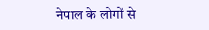नेपाल के लोगों से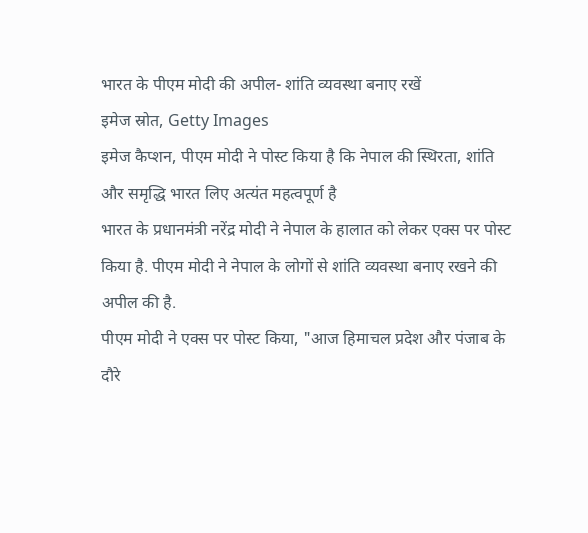भारत के पीएम मोदी की अपील- शांति व्यवस्था बनाए रखें
इमेज स्रोत, Getty Images
इमेज कैप्शन, पीएम मोदी ने पोस्ट किया है कि नेपाल की स्थिरता, शांति और समृद्धि भारत लिए अत्यंत महत्वपूर्ण है
भारत के प्रधानमंत्री नरेंद्र मोदी ने नेपाल के हालात को लेकर एक्स पर पोस्ट किया है. पीएम मोदी ने नेपाल के लोगों से शांति व्यवस्था बनाए रखने की अपील की है.
पीएम मोदी ने एक्स पर पोस्ट किया, "आज हिमाचल प्रदेश और पंजाब के दौरे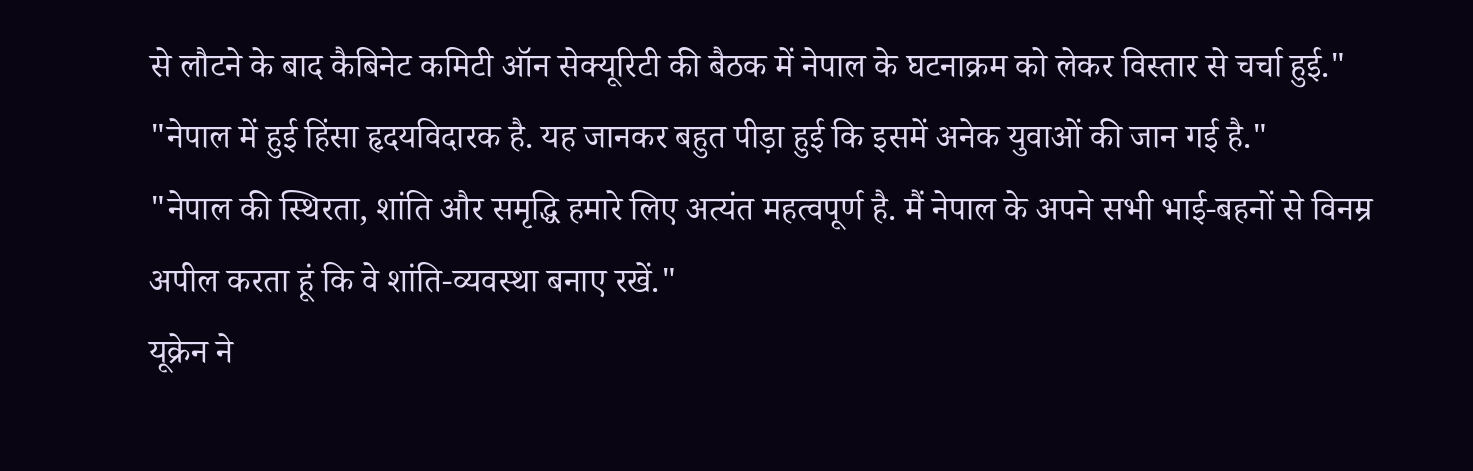से लौटने के बाद कैबिनेट कमिटी ऑन सेक्यूरिटी की बैठक में नेपाल के घटनाक्रम को लेकर विस्तार से चर्चा हुई."
"नेपाल में हुई हिंसा हृदयविदारक है. यह जानकर बहुत पीड़ा हुई कि इसमें अनेक युवाओं की जान गई है."
"नेपाल की स्थिरता, शांति और समृद्धि हमारे लिए अत्यंत महत्वपूर्ण है. मैं नेपाल के अपने सभी भाई-बहनों से विनम्र अपील करता हूं कि वे शांति-व्यवस्था बनाए रखें."
यूक्रेन ने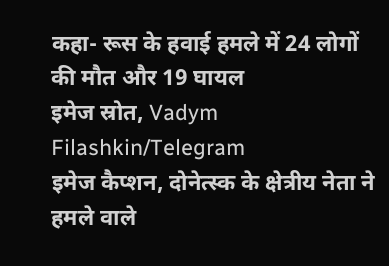कहा- रूस के हवाई हमले में 24 लोगों की मौत और 19 घायल
इमेज स्रोत, Vadym Filashkin/Telegram
इमेज कैप्शन, दोनेत्स्क के क्षेत्रीय नेता ने हमले वाले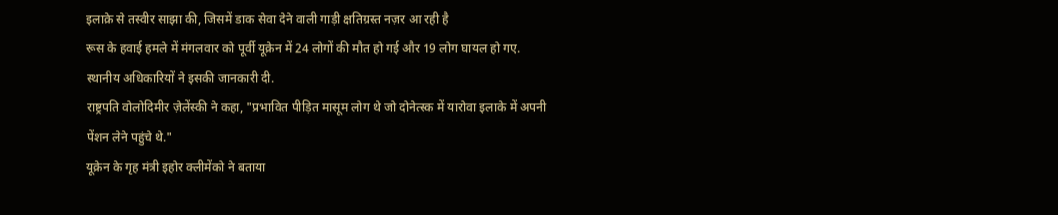इलाक़े से तस्वीर साझा की, जिसमें डाक सेवा देने वाली गाड़ी क्षतिग्रस्त नज़र आ रही है
रूस के हवाई हमले में मंगलवार को पूर्वी यूक्रेन में 24 लोगों की मौत हो गई और 19 लोग घायल हो गए. स्थानीय अधिकारियों ने इसकी जानकारी दी.
राष्ट्रपति वोलोदिमीर ज़ेलेंस्की ने कहा, "प्रभावित पीड़ित मासूम लोग थे जो दोनेत्स्क में यारोवा इलाके में अपनी पेंशन लेने पहुंचे थे."
यूक्रेन के गृह मंत्री इहोर क्लीमेंको ने बताया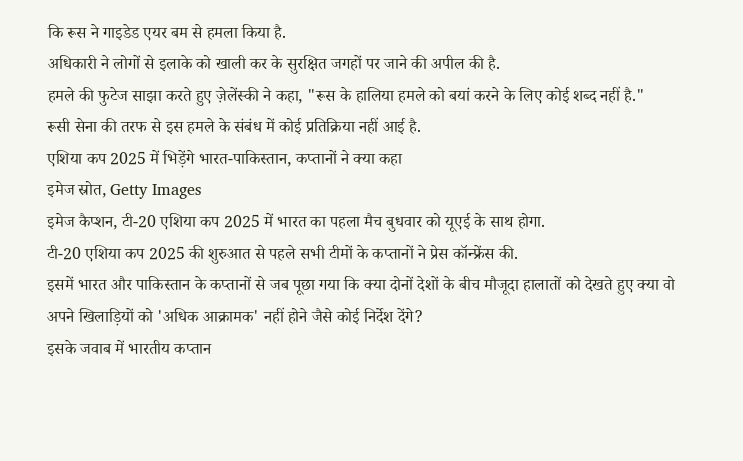कि रूस ने गाइडेड एयर बम से हमला किया है.
अधिकारी ने लोगों से इलाके को खाली कर के सुरक्षित जगहों पर जाने की अपील की है.
हमले की फुटेज साझा करते हुए ज़ेलेंस्की ने कहा, "रूस के हालिया हमले को बयां करने के लिए कोई शब्द नहीं है."
रूसी सेना की तरफ से इस हमले के संबंध में कोई प्रतिक्रिया नहीं आई है.
एशिया कप 2025 में भिड़ेंगे भारत-पाकिस्तान, कप्तानों ने क्या कहा
इमेज स्रोत, Getty Images
इमेज कैप्शन, टी-20 एशिया कप 2025 में भारत का पहला मैच बुधवार को यूएई के साथ होगा.
टी-20 एशिया कप 2025 की शुरुआत से पहले सभी टीमों के कप्तानों ने प्रेस कॉन्फ्रेंस की.
इसमें भारत और पाकिस्तान के कप्तानों से जब पूछा गया कि क्या दोनों देशों के बीच मौजूदा हालातों को देखते हुए क्या वो अपने खिलाड़ियों को 'अधिक आक्रामक' नहीं होने जैसे कोई निर्देश देंगे?
इसके जवाब में भारतीय कप्तान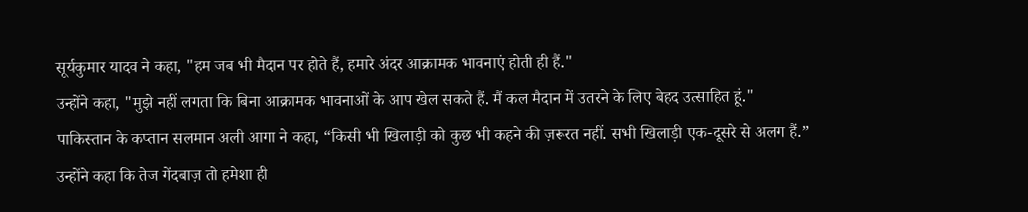सूर्यकुमार यादव ने कहा, "हम जब भी मैदान पर होते हैं, हमारे अंदर आक्रामक भावनाएं होती ही हैं."
उन्होंने कहा, "मुझे नहीं लगता कि बिना आक्रामक भावनाओं के आप खेल सकते हैं. मैं कल मैदान में उतरने के लिए बेहद उत्साहित हूं."
पाकिस्तान के कप्तान सलमान अली आगा ने कहा, “किसी भी खिलाड़ी को कुछ भी कहने की ज़रूरत नहीं. सभी खिलाड़ी एक-दूसरे से अलग हैं.”
उन्होंने कहा कि तेज गेंदबाज़ तो हमेशा ही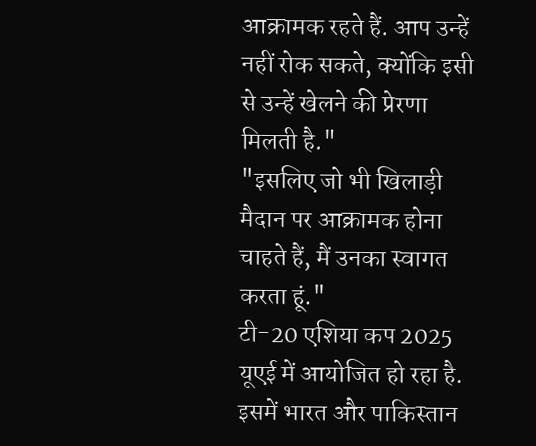आक्रामक रहते हैं. आप उन्हें नहीं रोक सकते, क्योंकि इसी से उन्हें खेलने की प्रेरणा मिलती है."
"इसलिए जो भी खिलाड़ी मैदान पर आक्रामक होना चाहते हैं, मैं उनका स्वागत करता हूं."
टी-20 एशिया कप 2025 यूएई में आयोजित हो रहा है. इसमें भारत और पाकिस्तान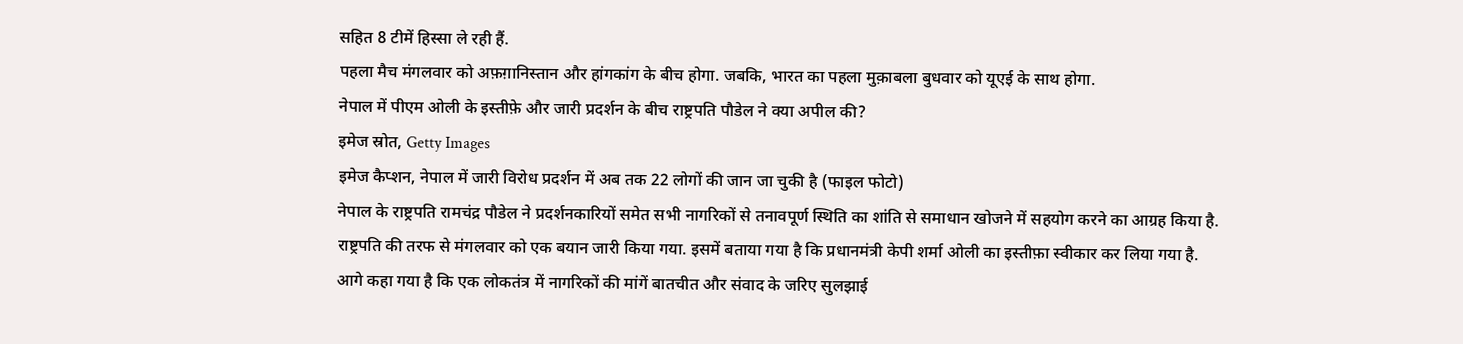सहित 8 टीमें हिस्सा ले रही हैं.
पहला मैच मंगलवार को अफ़ग़ानिस्तान और हांगकांग के बीच होगा. जबकि, भारत का पहला मुक़ाबला बुधवार को यूएई के साथ होगा.
नेपाल में पीएम ओली के इस्तीफ़े और जारी प्रदर्शन के बीच राष्ट्रपति पौडेल ने क्या अपील की?
इमेज स्रोत, Getty Images
इमेज कैप्शन, नेपाल में जारी विरोध प्रदर्शन में अब तक 22 लोगों की जान जा चुकी है (फाइल फोटो)
नेपाल के राष्ट्रपति रामचंद्र पौडेल ने प्रदर्शनकारियों समेत सभी नागरिकों से तनावपूर्ण स्थिति का शांति से समाधान खोजने में सहयोग करने का आग्रह किया है.
राष्ट्रपति की तरफ से मंगलवार को एक बयान जारी किया गया. इसमें बताया गया है कि प्रधानमंत्री केपी शर्मा ओली का इस्तीफ़ा स्वीकार कर लिया गया है.
आगे कहा गया है कि एक लोकतंत्र में नागरिकों की मांगें बातचीत और संवाद के जरिए सुलझाई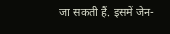जा सकती हैं. इसमें जेन-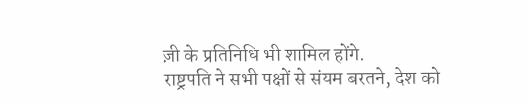ज़ी के प्रतिनिधि भी शामिल होंगे.
राष्ट्रपति ने सभी पक्षों से संयम बरतने, देश को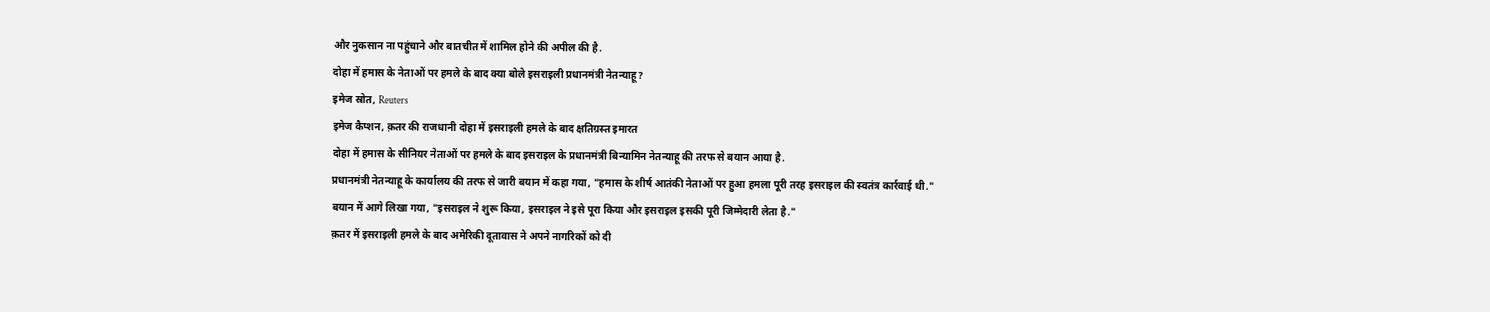और नुकसान ना पहुंचाने और बातचीत में शामिल होने की अपील की है.
दोहा में हमास के नेताओं पर हमले के बाद क्या बोले इसराइली प्रधानमंत्री नेतन्याहू?
इमेज स्रोत, Reuters
इमेज कैप्शन, क़तर की राजधानी दोहा में इसराइली हमले के बाद क्षतिग्रस्त इमारत
दोहा में हमास के सीनियर नेताओं पर हमले के बाद इसराइल के प्रधानमंत्री बिन्यामिन नेतन्याहू की तरफ से बयान आया है.
प्रधानमंत्री नेतन्याहू के कार्यालय की तरफ से जारी बयान में कहा गया, "हमास के शीर्ष आतंकी नेताओं पर हुआ हमला पूरी तरह इसराइल की स्वतंत्र कार्रवाई थी."
बयान में आगे लिखा गया, "इसराइल ने शुरू किया, इसराइल ने इसे पूरा किया और इसराइल इसकी पूरी जिम्मेदारी लेता है."
क़तर में इसराइली हमले के बाद अमेरिकी दूतावास ने अपने नागरिकों को दी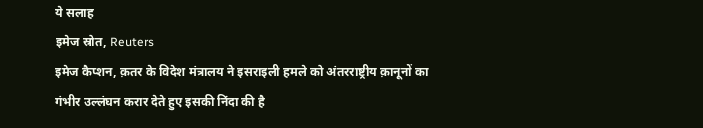ये सलाह
इमेज स्रोत, Reuters
इमेज कैप्शन, क़तर के विदेश मंत्रालय ने इसराइली हमले को अंतरराष्ट्रीय क़ानूनों का गंभीर उल्लंघन करार देते हुए इसकी निंदा की है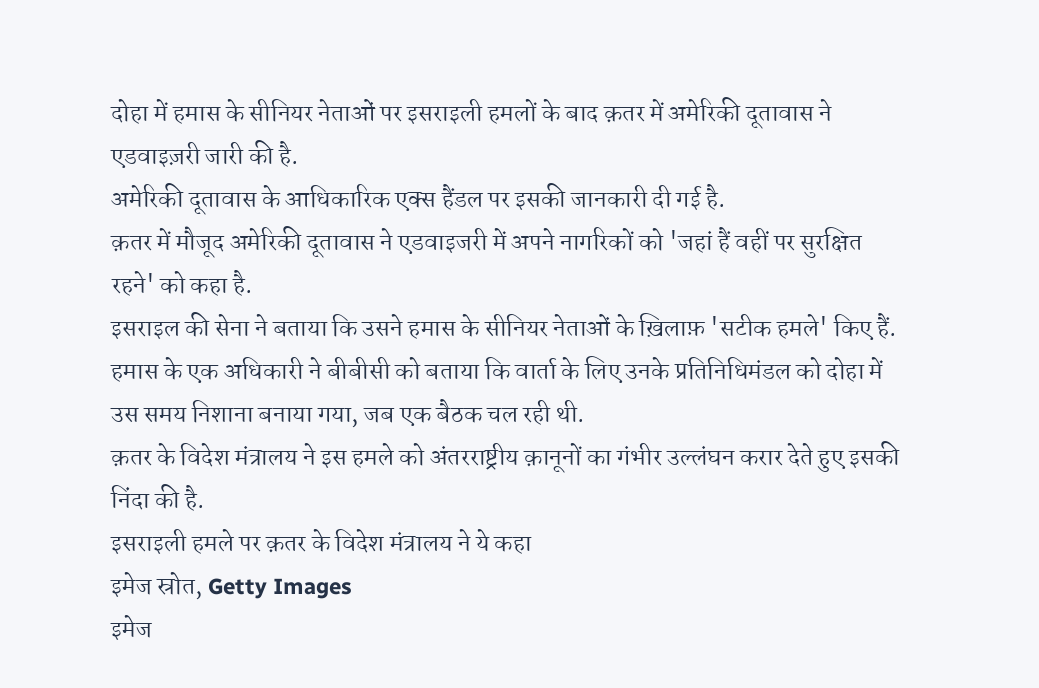दोहा में हमास के सीनियर नेताओं पर इसराइली हमलों के बाद क़तर में अमेरिकी दूतावास ने एडवाइज़री जारी की है.
अमेरिकी दूतावास के आधिकारिक एक्स हैंडल पर इसकी जानकारी दी गई है.
क़तर में मौजूद अमेरिकी दूतावास ने एडवाइजरी में अपने नागरिकों को 'जहां हैं वहीं पर सुरक्षित रहने' को कहा है.
इसराइल की सेना ने बताया कि उसने हमास के सीनियर नेताओं के ख़िलाफ़ 'सटीक हमले' किए हैं.
हमास के एक अधिकारी ने बीबीसी को बताया कि वार्ता के लिए उनके प्रतिनिधिमंडल को दोहा में उस समय निशाना बनाया गया, जब एक बैठक चल रही थी.
क़तर के विदेश मंत्रालय ने इस हमले को अंतरराष्ट्रीय क़ानूनों का गंभीर उल्लंघन करार देते हुए इसकी निंदा की है.
इसराइली हमले पर क़तर के विदेश मंत्रालय ने ये कहा
इमेज स्रोत, Getty Images
इमेज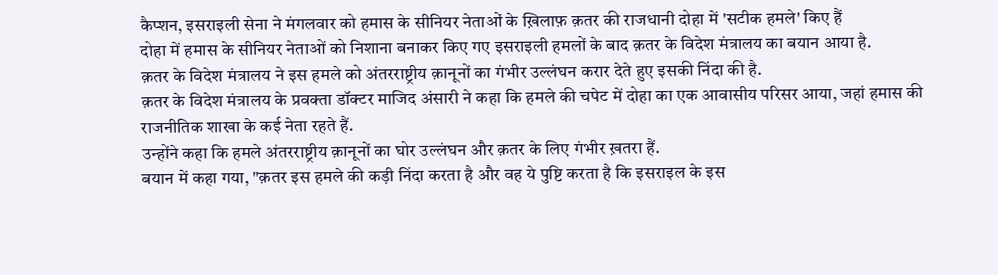कैप्शन, इसराइली सेना ने मंगलवार को हमास के सीनियर नेताओं के ख़िलाफ़ क़तर की राजधानी दोहा में 'सटीक हमले' किए हैं
दोहा में हमास के सीनियर नेताओं को निशाना बनाकर किए गए इसराइली हमलों के बाद क़तर के विदेश मंत्रालय का बयान आया है.
क़तर के विदेश मंत्रालय ने इस हमले को अंतरराष्ट्रीय क़ानूनों का गंभीर उल्लंघन करार देते हुए इसकी निंदा की है.
क़तर के विदेश मंत्रालय के प्रवक्ता डॉक्टर माजिद अंसारी ने कहा कि हमले की चपेट में दोहा का एक आवासीय परिसर आया, जहां हमास की राजनीतिक शाखा के कई नेता रहते हैं.
उन्होंने कहा कि हमले अंतरराष्ट्रीय क़ानूनों का घोर उल्लंघन और क़तर के लिए गंभीर ख़तरा हैं.
बयान में कहा गया, "क़तर इस हमले की कड़ी निंदा करता है और वह ये पुष्टि करता है कि इसराइल के इस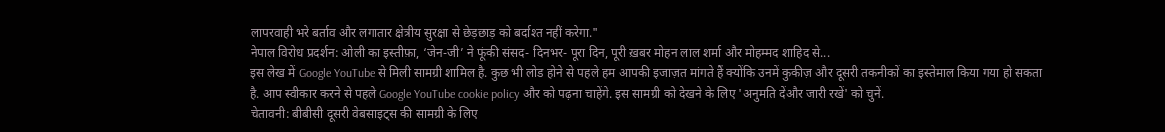लापरवाही भरे बर्ताव और लगातार क्षेत्रीय सुरक्षा से छेड़छाड़ को बर्दाश्त नहीं करेगा."
नेपाल विरोध प्रदर्शन: ओली का इस्तीफ़ा, ‘जेन-जी’ ने फूंकी संसद- दिनभर- पूरा दिन, पूरी ख़बर मोहन लाल शर्मा और मोहम्मद शाहिद से...
इस लेख में Google YouTube से मिली सामग्री शामिल है. कुछ भी लोड होने से पहले हम आपकी इजाज़त मांगते हैं क्योंकि उनमें कुकीज़ और दूसरी तकनीकों का इस्तेमाल किया गया हो सकता है. आप स्वीकार करने से पहले Google YouTube cookie policy और को पढ़ना चाहेंगे. इस सामग्री को देखने के लिए 'अनुमति देंऔर जारी रखें' को चुनें.
चेतावनी: बीबीसी दूसरी वेबसाइट्स की सामग्री के लिए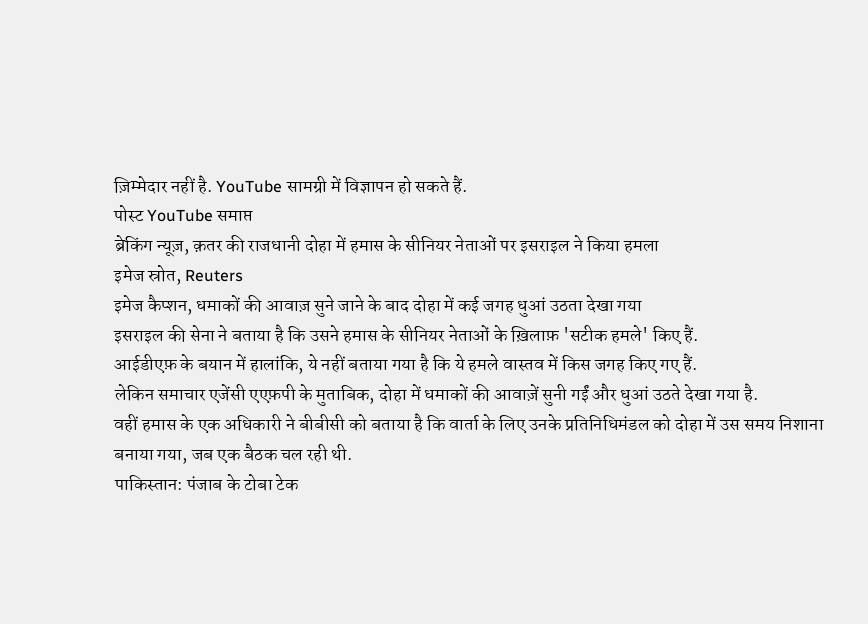ज़िम्मेदार नहीं है. YouTube सामग्री में विज्ञापन हो सकते हैं.
पोस्ट YouTube समाप्त
ब्रेकिंग न्यूज़, क़तर की राजधानी दोहा में हमास के सीनियर नेताओं पर इसराइल ने किया हमला
इमेज स्रोत, Reuters
इमेज कैप्शन, धमाकों की आवाज़ सुने जाने के बाद दोहा में कई जगह धुआं उठता देखा गया
इसराइल की सेना ने बताया है कि उसने हमास के सीनियर नेताओं के ख़िलाफ़ 'सटीक हमले' किए हैं.
आईडीएफ़ के बयान में हालांकि, ये नहीं बताया गया है कि ये हमले वास्तव में किस जगह किए गए हैं.
लेकिन समाचार एजेंसी एएफ़पी के मुताबिक, दोहा में धमाकों की आवाज़ें सुनी गईं और धुआं उठते देखा गया है.
वहीं हमास के एक अधिकारी ने बीबीसी को बताया है कि वार्ता के लिए उनके प्रतिनिधिमंडल को दोहा में उस समय निशाना बनाया गया, जब एक बैठक चल रही थी.
पाकिस्तान: पंजाब के टोबा टेक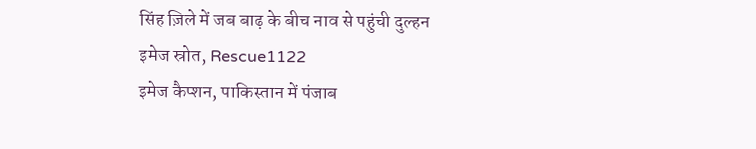सिंह ज़िले में जब बाढ़ के बीच नाव से पहुंची दुल्हन
इमेज स्रोत, Rescue1122
इमेज कैप्शन, पाकिस्तान में पंजाब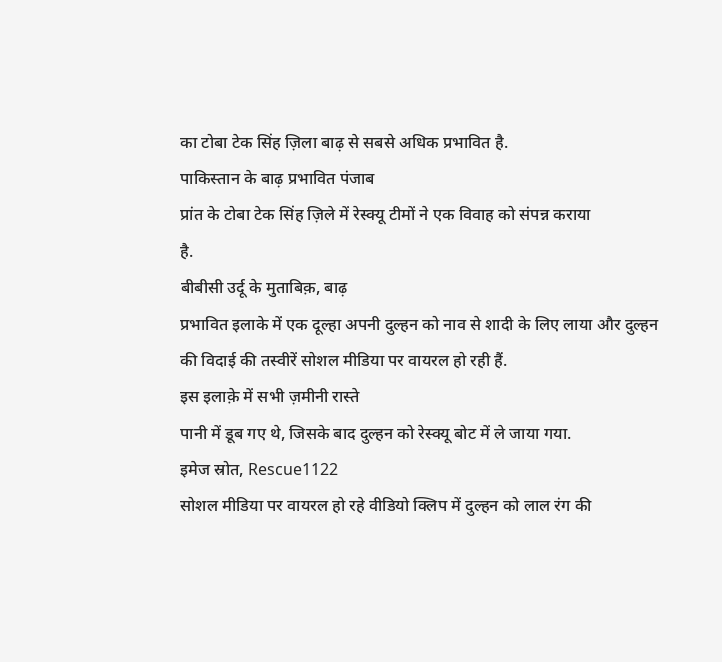का टोबा टेक सिंह ज़िला बाढ़ से सबसे अधिक प्रभावित है.
पाकिस्तान के बाढ़ प्रभावित पंजाब
प्रांत के टोबा टेक सिंह ज़िले में रेस्क्यू टीमों ने एक विवाह को संपन्न कराया
है.
बीबीसी उर्दू के मुताबिक़, बाढ़
प्रभावित इलाके में एक दूल्हा अपनी दुल्हन को नाव से शादी के लिए लाया और दुल्हन
की विदाई की तस्वीरें सोशल मीडिया पर वायरल हो रही हैं.
इस इलाक़े में सभी ज़मीनी रास्ते
पानी में डूब गए थे, जिसके बाद दुल्हन को रेस्क्यू बोट में ले जाया गया.
इमेज स्रोत, Rescue1122
सोशल मीडिया पर वायरल हो रहे वीडियो क्लिप में दुल्हन को लाल रंग की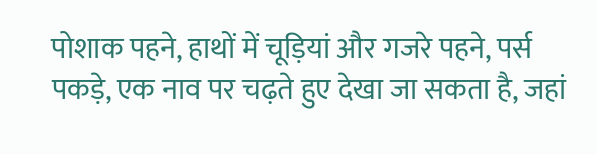पोशाक पहने, हाथों में चूड़ियां और गजरे पहने, पर्स पकड़े, एक नाव पर चढ़ते हुए देखा जा सकता है, जहां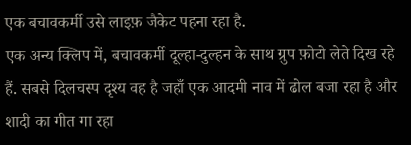एक बचावकर्मी उसे लाइफ़ जैकेट पहना रहा है.
एक अन्य क्लिप में, बचावकर्मी दूल्हा-दुल्हन के साथ ग्रुप फ़ोटो लेते दिख रहे हैं. सबसे दिलचस्प दृश्य वह है जहाँ एक आदमी नाव में ढोल बजा रहा है और शादी का गीत गा रहा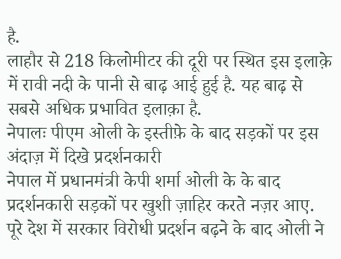है.
लाहौर से 218 किलोमीटर की दूरी पर स्थित इस इलाक़े में रावी नदी के पानी से बाढ़ आई हुई है. यह बाढ़ से सबसे अधिक प्रभावित इलाक़ा है.
नेपालः पीएम ओली के इस्तीफ़े के बाद सड़कों पर इस अंदाज़ में दिखे प्रदर्शनकारी
नेपाल में प्रधानमंत्री केपी शर्मा ओली के के बाद प्रदर्शनकारी सड़कों पर खुशी ज़ाहिर करते नज़र आए.
पूरे देश में सरकार विरोधी प्रदर्शन बढ़ने के बाद ओली ने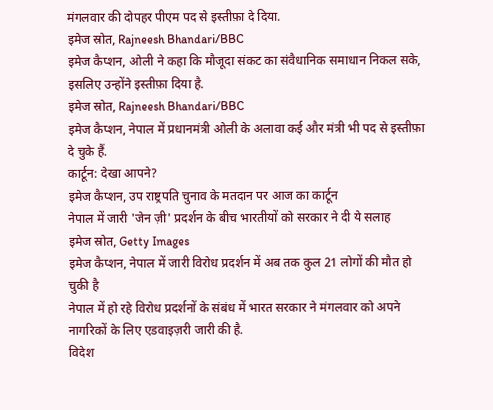मंगलवार की दोपहर पीएम पद से इस्तीफ़ा दे दिया.
इमेज स्रोत, Rajneesh Bhandari/BBC
इमेज कैप्शन, ओली ने कहा कि मौजूदा संकट का संवैधानिक समाधान निकल सके, इसलिए उन्होंने इस्तीफ़ा दिया है.
इमेज स्रोत, Rajneesh Bhandari/BBC
इमेज कैप्शन, नेपाल में प्रधानमंत्री ओली के अलावा कई और मंत्री भी पद से इस्तीफ़ा दे चुके हैं.
कार्टून: देखा आपने?
इमेज कैप्शन, उप राष्ट्रपति चुनाव के मतदान पर आज का कार्टून
नेपाल में जारी 'जेन ज़ी' प्रदर्शन के बीच भारतीयों को सरकार ने दी ये सलाह
इमेज स्रोत, Getty Images
इमेज कैप्शन, नेपाल में जारी विरोध प्रदर्शन में अब तक कुल 21 लोगों की मौत हो चुकी है
नेपाल में हो रहे विरोध प्रदर्शनों के संबंध में भारत सरकार ने मंगलवार को अपने नागरिकों के लिए एडवाइज़री जारी की है.
विदेश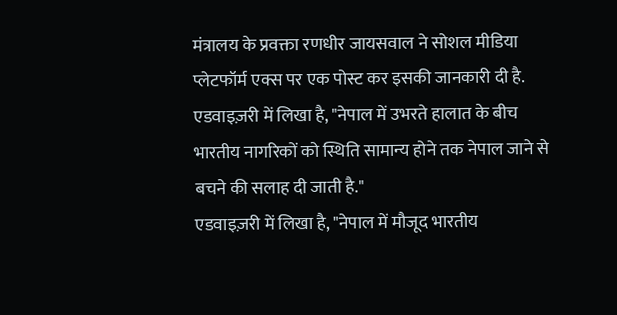मंत्रालय के प्रवक्ता रणधीर जायसवाल ने सोशल मीडिया प्लेटफॉर्म एक्स पर एक पोस्ट कर इसकी जानकारी दी है.
एडवाइज़री में लिखा है, "नेपाल में उभरते हालात के बीच भारतीय नागरिकों को स्थिति सामान्य होने तक नेपाल जाने से बचने की सलाह दी जाती है."
एडवाइज़री में लिखा है, "नेपाल में मौजूद भारतीय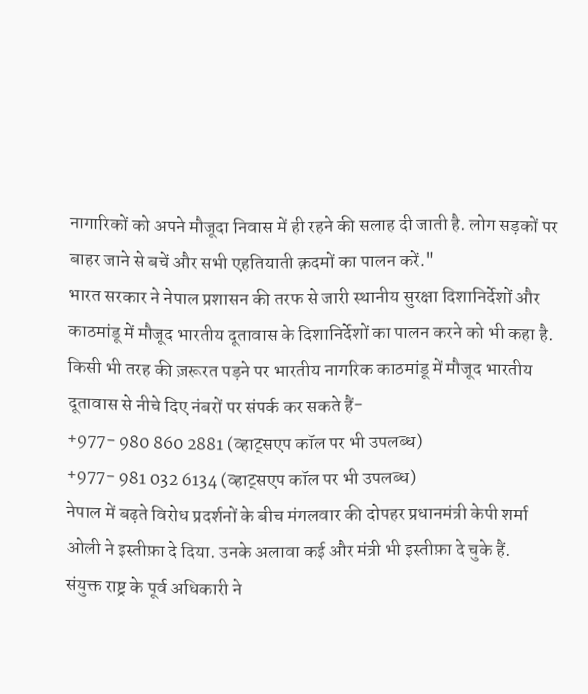नागारिकों को अपने मौजूदा निवास में ही रहने की सलाह दी जाती है. लोग सड़कों पर बाहर जाने से बचें और सभी एहतियाती क़दमों का पालन करें."
भारत सरकार ने नेपाल प्रशासन की तरफ से जारी स्थानीय सुरक्षा दिशानिर्देशों और काठमांडू में मौजूद भारतीय दूतावास के दिशानिर्देशों का पालन करने को भी कहा है.
किसी भी तरह की ज़रूरत पड़ने पर भारतीय नागरिक काठमांडू में मौजूद भारतीय दूतावास से नीचे दिए नंबरों पर संपर्क कर सकते हैं-
+977- 980 860 2881 (व्हाट्सएप कॉल पर भी उपलब्ध)
+977- 981 032 6134 (व्हाट्सएप कॉल पर भी उपलब्ध)
नेपाल में बढ़ते विरोध प्रदर्शनों के बीच मंगलवार की दोपहर प्रधानमंत्री केपी शर्मा ओली ने इस्तीफ़ा दे दिया. उनके अलावा कई और मंत्री भी इस्तीफ़ा दे चुके हैं.
संयुक्त राष्ट्र के पूर्व अधिकारी ने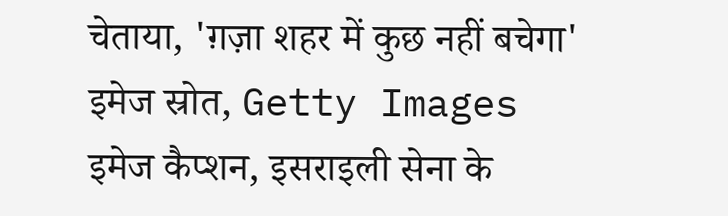चेताया, 'ग़ज़ा शहर में कुछ नहीं बचेगा'
इमेज स्रोत, Getty Images
इमेज कैप्शन, इसराइली सेना के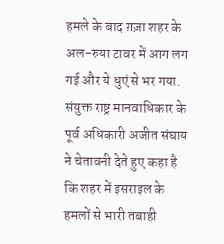हमले के बाद ग़ज़ा शहर के अल-रुया टावर में आग लग गई और ये धुएं से भर गया.
संयुक्त राष्ट्र मानवाधिकार के पूर्व अधिकारी अजीत संघाय ने चेतावनी देते हुए कहा है कि शहर में इसराइल के हमलों से भारी तबाही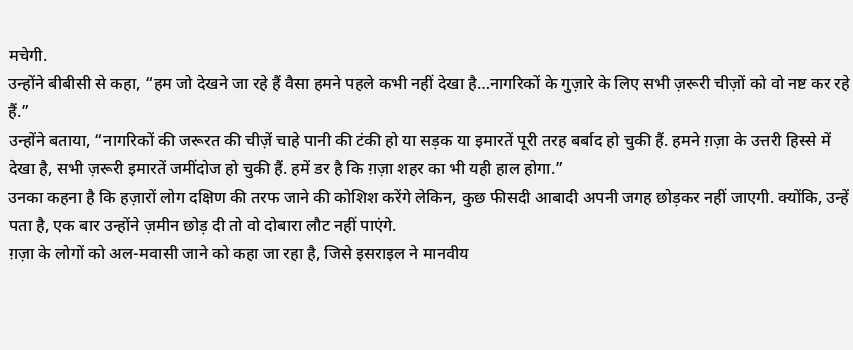मचेगी.
उन्होंने बीबीसी से कहा, “हम जो देखने जा रहे हैं वैसा हमने पहले कभी नहीं देखा है…नागरिकों के गुज़ारे के लिए सभी ज़रूरी चीज़ों को वो नष्ट कर रहे हैं.”
उन्होंने बताया, “नागरिकों की जरूरत की चीज़ें चाहे पानी की टंकी हो या सड़क या इमारतें पूरी तरह बर्बाद हो चुकी हैं. हमने ग़ज़ा के उत्तरी हिस्से में देखा है, सभी ज़रूरी इमारतें जमींदोज हो चुकी हैं. हमें डर है कि ग़ज़ा शहर का भी यही हाल होगा.”
उनका कहना है कि हज़ारों लोग दक्षिण की तरफ जाने की कोशिश करेंगे लेकिन, कुछ फीसदी आबादी अपनी जगह छोड़कर नहीं जाएगी. क्योंकि, उन्हें पता है, एक बार उन्होंने ज़मीन छोड़ दी तो वो दोबारा लौट नहीं पाएंगे.
ग़ज़ा के लोगों को अल-मवासी जाने को कहा जा रहा है, जिसे इसराइल ने मानवीय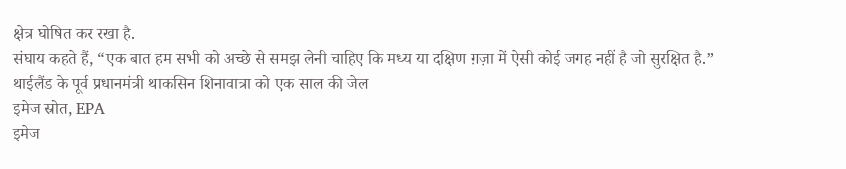क्षेत्र घोषित कर रखा है.
संघाय कहते हैं, “एक बात हम सभी को अच्छे से समझ लेनी चाहिए कि मध्य या दक्षिण ग़ज़ा में ऐसी कोई जगह नहीं है जो सुरक्षित है.”
थाईलैंड के पूर्व प्रधानमंत्री थाकसिन शिनावात्रा को एक साल की जेल
इमेज स्रोत, EPA
इमेज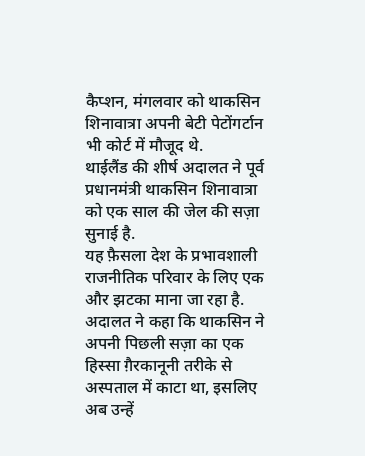कैप्शन, मंगलवार को थाकसिन शिनावात्रा अपनी बेटी पेटोंगर्टान भी कोर्ट में मौजूद थे.
थाईलैंड की शीर्ष अदालत ने पूर्व प्रधानमंत्री थाकसिन शिनावात्रा को एक साल की जेल की सज़ा सुनाई है.
यह फ़ैसला देश के प्रभावशाली राजनीतिक परिवार के लिए एक और झटका माना जा रहा है.
अदालत ने कहा कि थाकसिन ने अपनी पिछली सज़ा का एक हिस्सा ग़ैरकानूनी तरीके से अस्पताल में काटा था, इसलिए अब उन्हें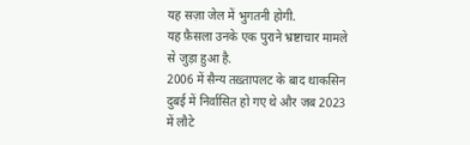यह सज़ा जेल में भुगतनी होगी.
यह फ़ैसला उनके एक पुराने भ्रष्टाचार मामले से जुड़ा हुआ है.
2006 में सैन्य तख़्तापलट के बाद थाकसिन दुबई में निर्वासित हो गए थे और जब 2023 में लौटे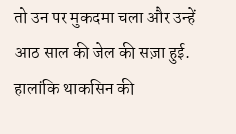तो उन पर मुकदमा चला और उन्हें आठ साल की जेल की सज़ा हुई.
हालांकि थाकसिन की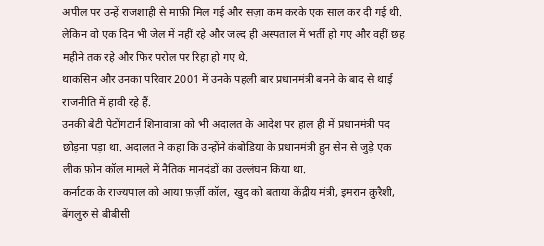अपील पर उन्हें राजशाही से माफ़ी मिल गई और सज़ा कम करके एक साल कर दी गई थी.
लेकिन वो एक दिन भी जेल में नहीं रहे और जल्द ही अस्पताल में भर्ती हो गए और वहीं छह महीने तक रहे और फिर परोल पर रिहा हो गए थे.
थाकसिन और उनका परिवार 2001 में उनके पहली बार प्रधानमंत्री बनने के बाद से थाई राजनीति में हावी रहे हैं.
उनकी बेटी पेटोंगटार्न शिनावात्रा को भी अदालत के आदेश पर हाल ही में प्रधानमंत्री पद छोड़ना पड़ा था. अदालत ने कहा कि उन्होंने कंबोडिया के प्रधानमंत्री हुन सेन से जुड़े एक लीक फ़ोन कॉल मामले में नैतिक मानदंडों का उल्लंघन किया था.
कर्नाटक के राज्यपाल को आया फ़र्ज़ी कॉल, खुद को बताया केंद्रीय मंत्री, इमरान क़ुरैशी, बेंगलुरु से बीबीसी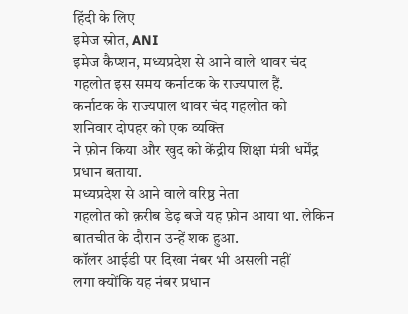हिंदी के लिए
इमेज स्रोत, ANI
इमेज कैप्शन, मध्यप्रदेश से आने वाले थावर चंद गहलोत इस समय कर्नाटक के राज्यपाल हैं.
कर्नाटक के राज्यपाल थावर चंद गहलोत को
शनिवार दोपहर को एक व्यक्ति
ने फ़ोन किया और खुद को केंद्रीय शिक्षा मंत्री धर्मेंद्र प्रधान बताया.
मध्यप्रदेश से आने वाले वरिष्ठ नेता
गहलोत को क़रीब डेढ़ बजे यह फ़ोन आया था. लेकिन बातचीत के दौरान उन्हें शक हुआ.
कॉलर आईडी पर दिखा नंबर भी असली नहीं
लगा क्योंकि यह नंबर प्रधान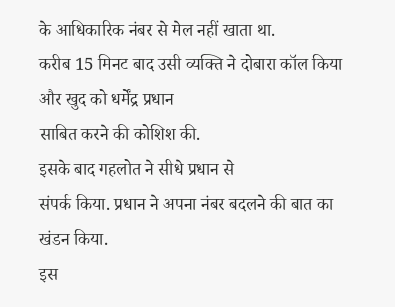के आधिकारिक नंबर से मेल नहीं खाता था.
करीब 15 मिनट बाद उसी व्यक्ति ने दोबारा कॉल किया और खुद को धर्मेंद्र प्रधान
साबित करने की कोशिश की.
इसके बाद गहलोत ने सीधे प्रधान से
संपर्क किया. प्रधान ने अपना नंबर बदलने की बात का खंडन किया.
इस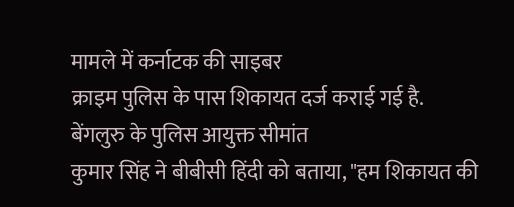मामले में कर्नाटक की साइबर
क्राइम पुलिस के पास शिकायत दर्ज कराई गई है.
बेंगलुरु के पुलिस आयुक्त सीमांत
कुमार सिंह ने बीबीसी हिंदी को बताया, "हम शिकायत की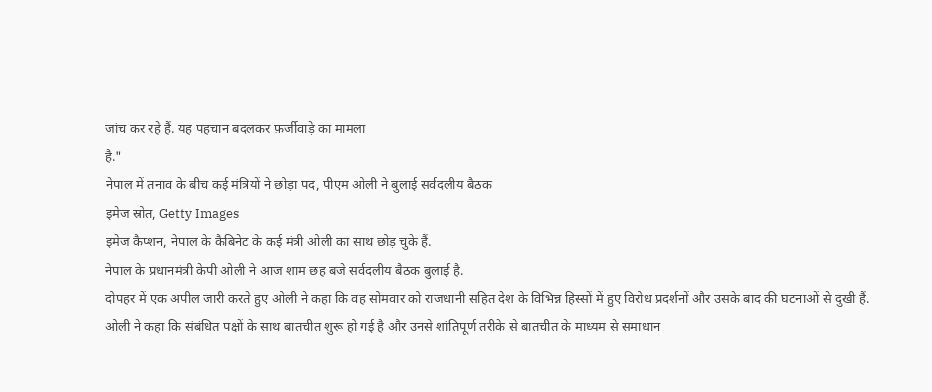जांच कर रहे हैं. यह पहचान बदलकर फ़र्जीवाड़े का मामला
है."
नेपाल में तनाव के बीच कई मंत्रियों ने छोड़ा पद, पीएम ओली ने बुलाई सर्वदलीय बैठक
इमेज स्रोत, Getty Images
इमेज कैप्शन, नेपाल के कैबिनेट के कई मंत्री ओली का साथ छोड़ चुके हैं.
नेपाल के प्रधानमंत्री केपी ओली ने आज शाम छह बजे सर्वदलीय बैठक बुलाई है.
दोपहर में एक अपील जारी करते हुए ओली ने कहा कि वह सोमवार को राजधानी सहित देश के विभिन्न हिस्सों में हुए विरोध प्रदर्शनों और उसके बाद की घटनाओं से दुखी हैं.
ओली ने कहा कि संबंधित पक्षों के साथ बातचीत शुरू हो गई है और उनसे शांतिपूर्ण तरीके से बातचीत के माध्यम से समाधान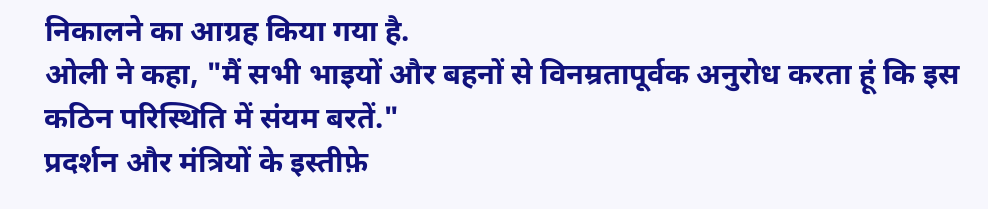निकालने का आग्रह किया गया है.
ओली ने कहा, "मैं सभी भाइयों और बहनों से विनम्रतापूर्वक अनुरोध करता हूं कि इस कठिन परिस्थिति में संयम बरतें."
प्रदर्शन और मंत्रियों के इस्तीफ़े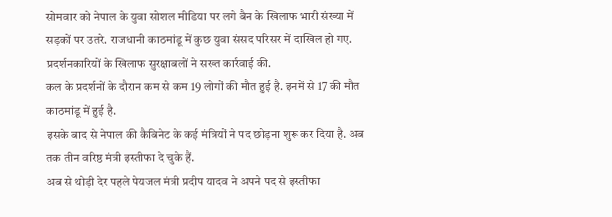सोमवार को नेपाल के युवा सोशल मीडिया पर लगे बैन के खिलाफ भारी संख्या में सड़कों पर उतरे. राजधानी काठमांडू में कुछ युवा संसद परिसर में दाखिल हो गए. प्रदर्शनकारियों के खिलाफ सुरक्षाबलों ने सख्त कार्रवाई की.
कल के प्रदर्शनों के दौरान कम से कम 19 लोगों की मौत हुई है. इनमें से 17 की मौत काठमांडू में हुई है.
इसके बाद से नेपाल की कैबिनेट के कई मंत्रियों ने पद छोड़ना शुरू कर दिया है. अब तक तीन वरिष्ठ मंत्री इस्तीफा दे चुके हैं.
अब से थोड़ी देर पहले पेयजल मंत्री प्रदीप यादव ने अपने पद से इस्तीफा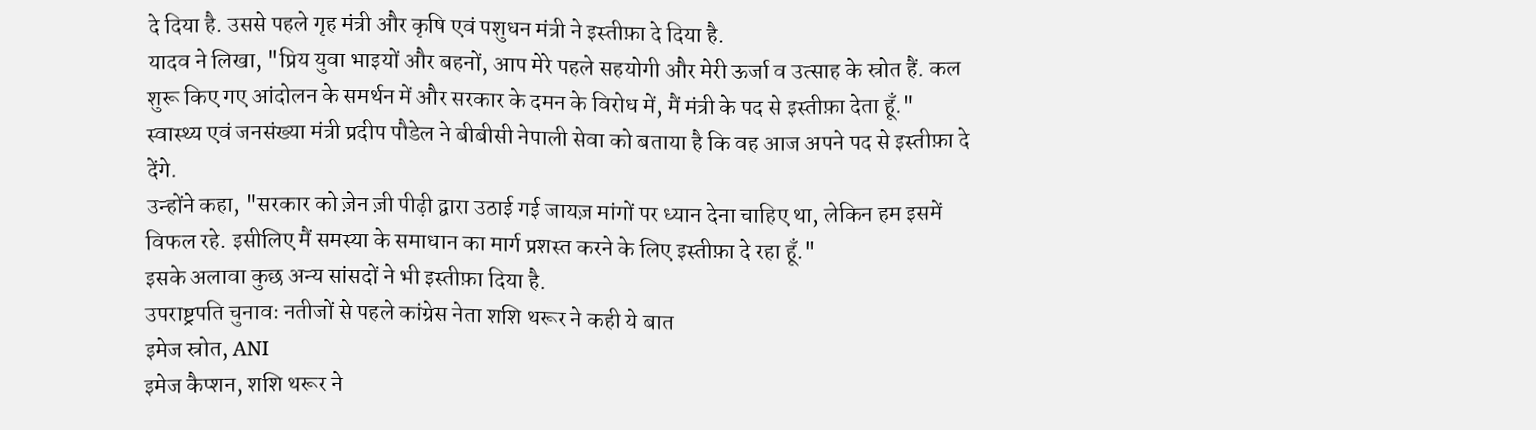दे दिया है. उससे पहले गृह मंत्री और कृषि एवं पशुधन मंत्री ने इस्तीफ़ा दे दिया है.
यादव ने लिखा, "प्रिय युवा भाइयों और बहनों, आप मेरे पहले सहयोगी और मेरी ऊर्जा व उत्साह के स्रोत हैं. कल शुरू किए गए आंदोलन के समर्थन में और सरकार के दमन के विरोध में, मैं मंत्री के पद से इस्तीफ़ा देता हूँ."
स्वास्थ्य एवं जनसंख्या मंत्री प्रदीप पौडेल ने बीबीसी नेपाली सेवा को बताया है कि वह आज अपने पद से इस्तीफ़ा दे देंगे.
उन्होंने कहा, "सरकार को ज़ेन ज़ी पीढ़ी द्वारा उठाई गई जायज़ मांगों पर ध्यान देना चाहिए था, लेकिन हम इसमें विफल रहे. इसीलिए मैं समस्या के समाधान का मार्ग प्रशस्त करने के लिए इस्तीफ़ा दे रहा हूँ."
इसके अलावा कुछ अन्य सांसदों ने भी इस्तीफ़ा दिया है.
उपराष्ट्रपति चुनावः नतीजों से पहले कांग्रेस नेता शशि थरूर ने कही ये बात
इमेज स्रोत, ANI
इमेज कैप्शन, शशि थरूर ने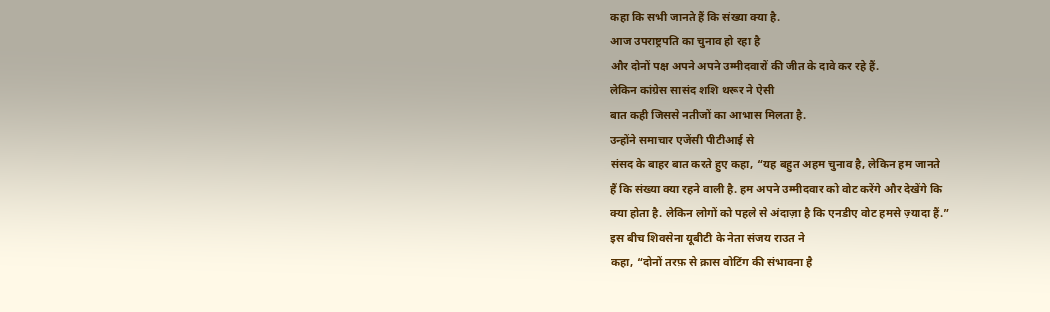कहा कि सभी जानते हैं कि संख्या क्या है.
आज उपराष्ट्रपति का चुनाव हो रहा है
और दोनों पक्ष अपने अपने उम्मीदवारों की जीत के दावे कर रहे हैं.
लेकिन कांग्रेस सासंद शशि थरूर ने ऐसी
बात कही जिससे नतीजों का आभास मिलता है.
उन्होंने समाचार एजेंसी पीटीआई से
संसद के बाहर बात करते हुए कहा, “यह बहुत अहम चुनाव है, लेकिन हम जानते
हैं कि संख्या क्या रहने वाली है. हम अपने उम्मीदवार को वोट करेंगे और देखेंगे कि
क्या होता है. लेकिन लोगों को पहले से अंदाज़ा है कि एनडीए वोट हमसे ज़्यादा हैं.”
इस बीच शिवसेना यूबीटी के नेता संजय राउत ने
कहा, “दोनों तरफ़ से क्रास वोटिंग की संभावना है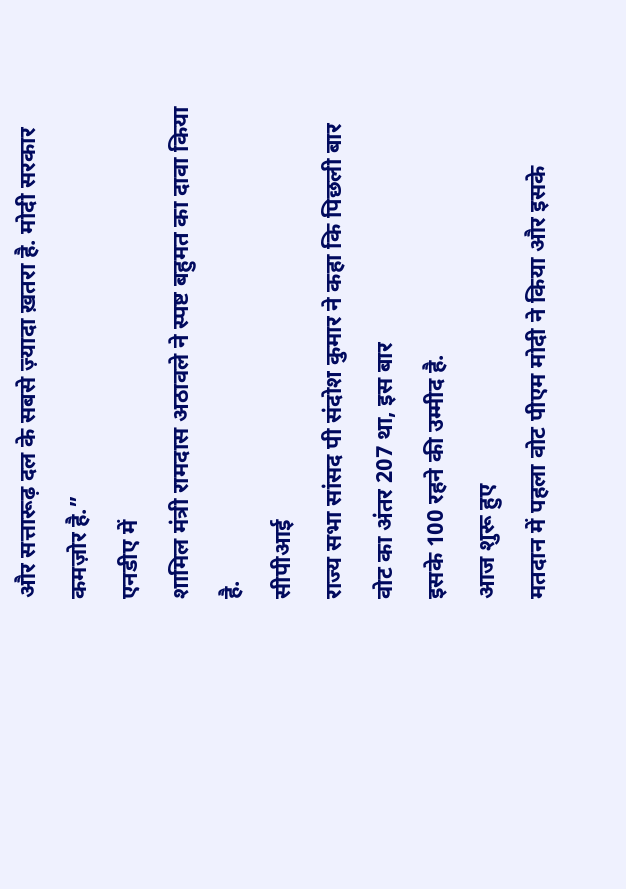और सत्तारूढ़ दल के सबसे ज़्यादा ख़तरा है. मोदी सरकार कमज़ोर है.”
एनडीए में
शामिल मंत्री रामदास अठावले ने स्पष्ट बहुमत का दावा किया है.
सीपीआई
राज्य सभा सांसद पी संदोश कुमार ने कहा कि पिछली बार वोट का अंतर 207 था, इस बार
इसके 100 रहने की उम्मीद है.
आज शुरू हुए
मतदान में पहला वोट पीएम मोदी ने किया और इसके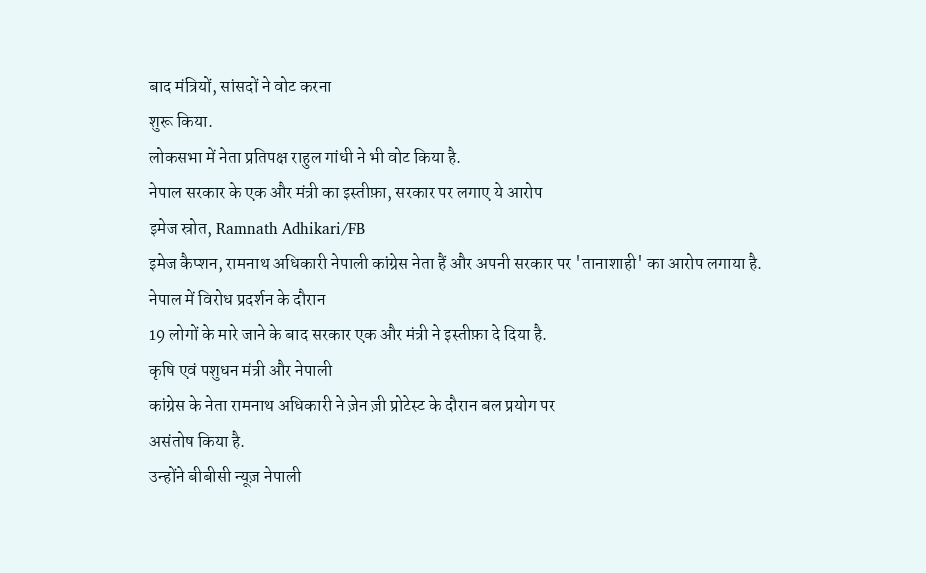बाद मंत्रियों, सांसदों ने वोट करना
शुरू किया.
लोकसभा में नेता प्रतिपक्ष राहुल गांधी ने भी वोट किया है.
नेपाल सरकार के एक और मंत्री का इस्तीफ़ा, सरकार पर लगाए ये आरोप
इमेज स्रोत, Ramnath Adhikari/FB
इमेज कैप्शन, रामनाथ अधिकारी नेपाली कांग्रेस नेता हैं और अपनी सरकार पर 'तानाशाही' का आरोप लगाया है.
नेपाल में विरोध प्रदर्शन के दौरान
19 लोगों के मारे जाने के बाद सरकार एक और मंत्री ने इस्तीफ़ा दे दिया है.
कृषि एवं पशुधन मंत्री और नेपाली
कांग्रेस के नेता रामनाथ अधिकारी ने ज़ेन ज़ी प्रोटेस्ट के दौरान बल प्रयोग पर
असंतोष किया है.
उन्होंने बीबीसी न्यूज़ नेपाली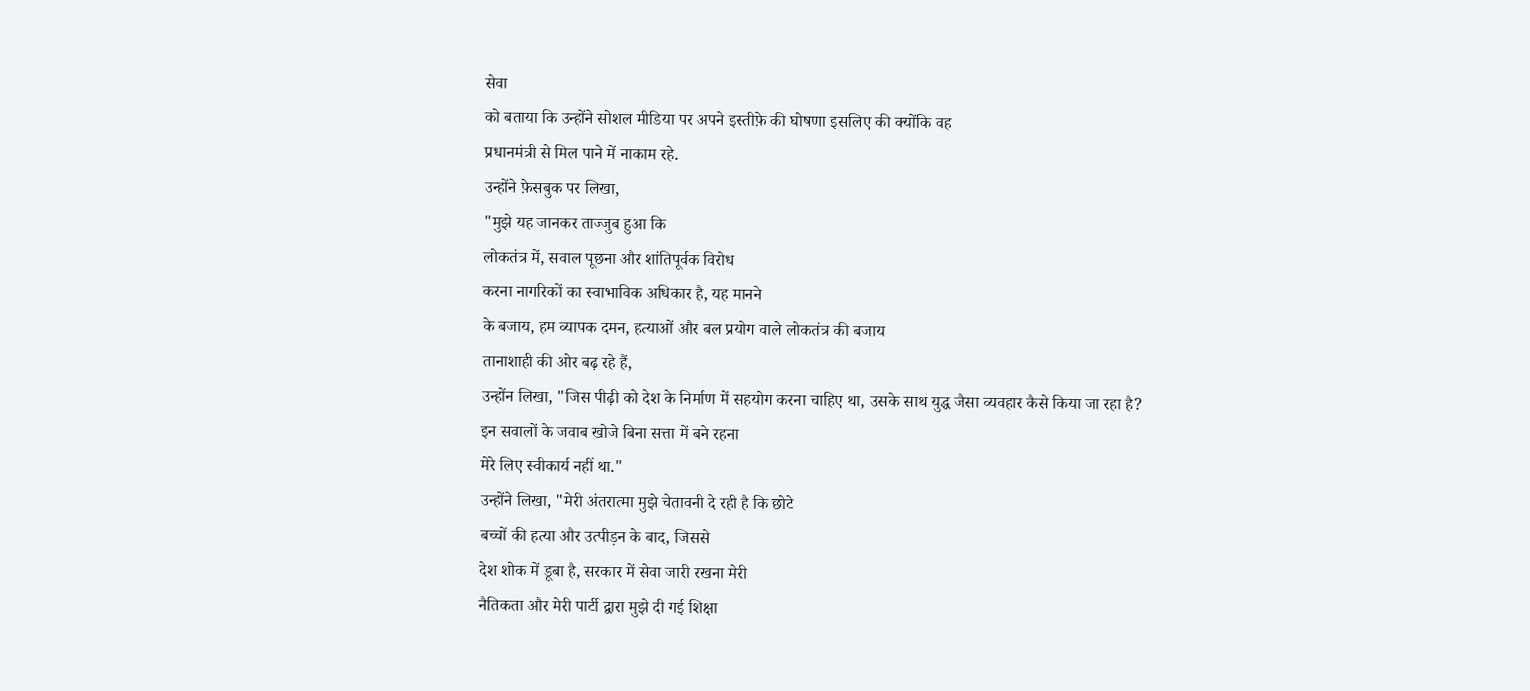सेवा
को बताया कि उन्होंने सोशल मीडिया पर अपने इस्तीफ़े की घोषणा इसलिए की क्योंकि वह
प्रधानमंत्री से मिल पाने में नाकाम रहे.
उन्होंने फ़ेसबुक पर लिखा,
"मुझे यह जानकर ताज्जुब हुआ कि
लोकतंत्र में, सवाल पूछना और शांतिपूर्वक विरोध
करना नागरिकों का स्वाभाविक अधिकार है, यह मानने
के बजाय, हम व्यापक दमन, हत्याओं और बल प्रयोग वाले लोकतंत्र की बजाय
तानाशाही की ओर बढ़ रहे हैं,
उन्होंन लिखा, "जिस पीढ़ी को देश के निर्माण में सहयोग करना चाहिए था, उसके साथ युद्ध जैसा व्यवहार कैसे किया जा रहा है?
इन सवालों के जवाब खोजे बिना सत्ता में बने रहना
मेरे लिए स्वीकार्य नहीं था."
उन्होंने लिखा, "मेरी अंतरात्मा मुझे चेतावनी दे रही है कि छोटे
बच्चों की हत्या और उत्पीड़न के बाद, जिससे
देश शोक में डूबा है, सरकार में सेवा जारी रखना मेरी
नैतिकता और मेरी पार्टी द्वारा मुझे दी गई शिक्षा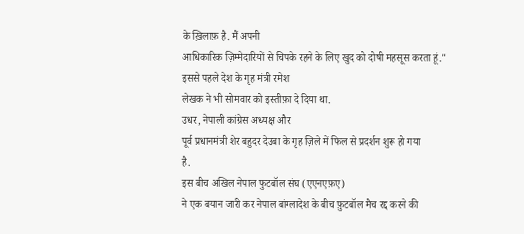के ख़िलाफ़ है. मैं अपनी
आधिकारिक ज़िम्मेदारियों से चिपके रहने के लिए खुद को दोषी महसूस करता हूं."
इससे पहले देश के गृह मंत्री रमेश
लेखक ने भी सोमवार को इस्तीफ़ा दे दिया था.
उधर, नेपाली कांग्रेस अध्यक्ष और
पूर्व प्रधानमंत्री शेर बहुदर देउबा के गृह ज़िले में फिल से प्रदर्शन शुरू हो गया
है.
इस बीच अखिल नेपाल फुटबॉल संघ (एएनएफ़ए)
ने एक बयान जारी कर नेपाल बांग्लादेश के बीच फ़ुटबॉल मैच रद्द करने की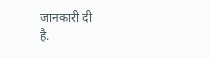जानकारी दी
है.